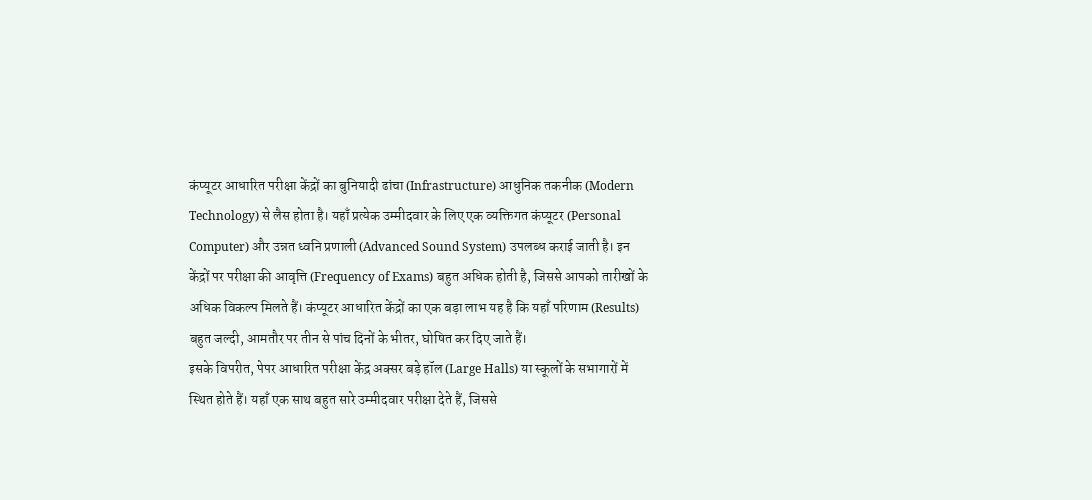कंप्यूटर आधारित परीक्षा केंद्रों का बुनियादी ढांचा (Infrastructure) आधुनिक तकनीक (Modern Technology) से लैस होता है। यहाँ प्रत्येक उम्मीदवार के लिए एक व्यक्तिगत कंप्यूटर (Personal Computer) और उन्नत ध्वनि प्रणाली (Advanced Sound System) उपलब्ध कराई जाती है। इन केंद्रों पर परीक्षा की आवृत्ति (Frequency of Exams) बहुत अधिक होती है, जिससे आपको तारीखों के अधिक विकल्प मिलते हैं। कंप्यूटर आधारित केंद्रों का एक बड़ा लाभ यह है कि यहाँ परिणाम (Results) बहुत जल्दी, आमतौर पर तीन से पांच दिनों के भीतर, घोषित कर दिए जाते हैं।
इसके विपरीत, पेपर आधारित परीक्षा केंद्र अक्सर बड़े हॉल (Large Halls) या स्कूलों के सभागारों में स्थित होते हैं। यहाँ एक साथ बहुत सारे उम्मीदवार परीक्षा देते हैं, जिससे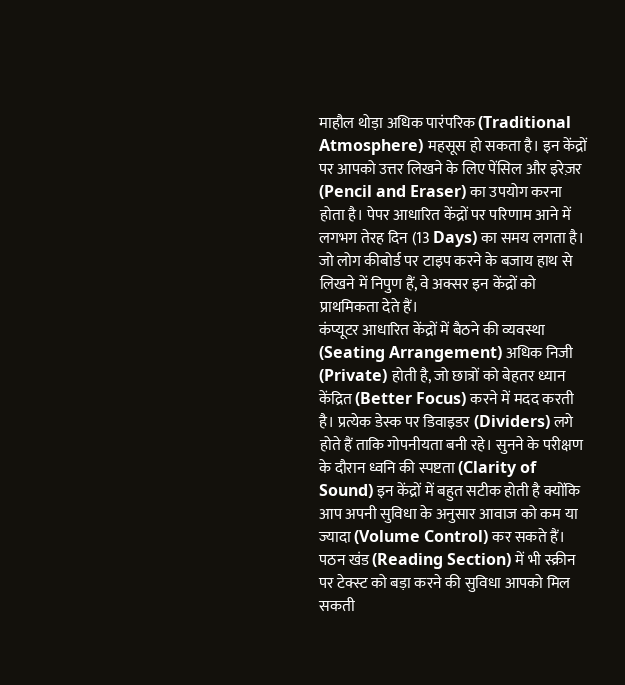माहौल थोड़ा अधिक पारंपरिक (Traditional Atmosphere) महसूस हो सकता है। इन केंद्रों पर आपको उत्तर लिखने के लिए पेंसिल और इरेज़र (Pencil and Eraser) का उपयोग करना होता है। पेपर आधारित केंद्रों पर परिणाम आने में लगभग तेरह दिन (13 Days) का समय लगता है। जो लोग कीबोर्ड पर टाइप करने के बजाय हाथ से लिखने में निपुण हैं, वे अक्सर इन केंद्रों को प्राथमिकता देते हैं।
कंप्यूटर आधारित केंद्रों में बैठने की व्यवस्था (Seating Arrangement) अधिक निजी (Private) होती है, जो छात्रों को बेहतर ध्यान केंद्रित (Better Focus) करने में मदद करती है। प्रत्येक डेस्क पर डिवाइडर (Dividers) लगे होते हैं ताकि गोपनीयता बनी रहे। सुनने के परीक्षण के दौरान ध्वनि की स्पष्टता (Clarity of Sound) इन केंद्रों में बहुत सटीक होती है क्योंकि आप अपनी सुविधा के अनुसार आवाज को कम या ज्यादा (Volume Control) कर सकते हैं। पठन खंड (Reading Section) में भी स्क्रीन पर टेक्स्ट को बड़ा करने की सुविधा आपको मिल सकती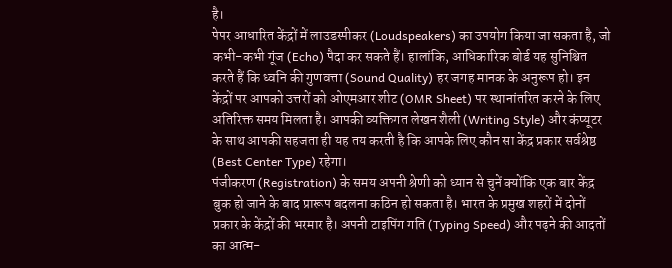है।
पेपर आधारित केंद्रों में लाउडस्पीकर (Loudspeakers) का उपयोग किया जा सकता है, जो कभी-कभी गूंज (Echo) पैदा कर सकते हैं। हालांकि, आधिकारिक बोर्ड यह सुनिश्चित करते हैं कि ध्वनि की गुणवत्ता (Sound Quality) हर जगह मानक के अनुरूप हो। इन केंद्रों पर आपको उत्तरों को ओएमआर शीट (OMR Sheet) पर स्थानांतरित करने के लिए अतिरिक्त समय मिलता है। आपकी व्यक्तिगत लेखन शैली (Writing Style) और कंप्यूटर के साथ आपकी सहजता ही यह तय करती है कि आपके लिए कौन सा केंद्र प्रकार सर्वश्रेष्ठ (Best Center Type) रहेगा।
पंजीकरण (Registration) के समय अपनी श्रेणी को ध्यान से चुनें क्योंकि एक बार केंद्र बुक हो जाने के बाद प्रारूप बदलना कठिन हो सकता है। भारत के प्रमुख शहरों में दोनों प्रकार के केंद्रों की भरमार है। अपनी टाइपिंग गति (Typing Speed) और पढ़ने की आदतों का आत्म-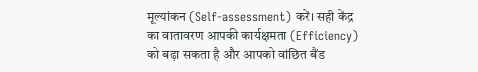मूल्यांकन (Self-assessment) करें। सही केंद्र का वातावरण आपकी कार्यक्षमता (Efficiency) को बढ़ा सकता है और आपको वांछित बैंड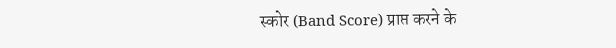स्कोर (Band Score) प्राप्त करने के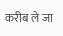करीब ले जा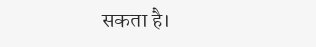सकता है।